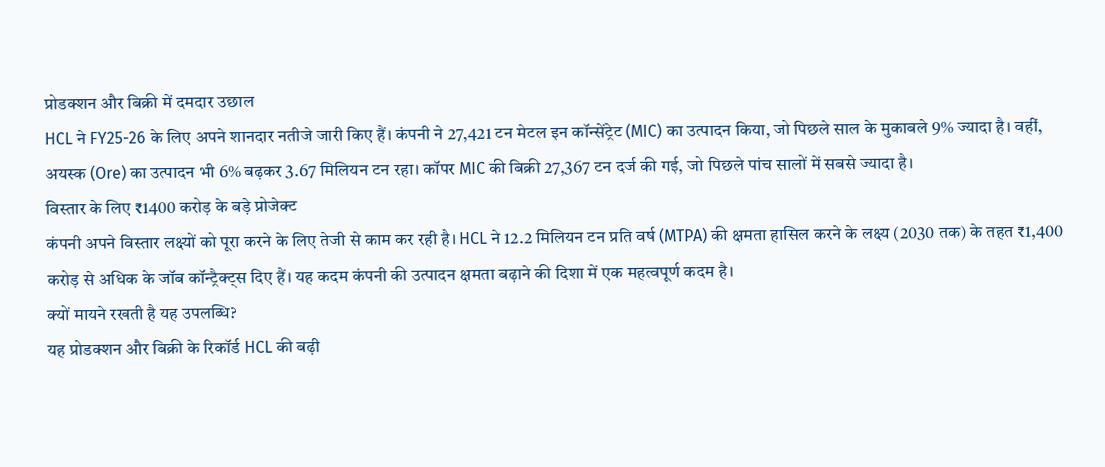प्रोडक्शन और बिक्री में दमदार उछाल
HCL ने FY25-26 के लिए अपने शानदार नतीजे जारी किए हैं। कंपनी ने 27,421 टन मेटल इन कॉन्सेंट्रेट (MIC) का उत्पादन किया, जो पिछले साल के मुकाबले 9% ज्यादा है। वहीं, अयस्क (Ore) का उत्पादन भी 6% बढ़कर 3.67 मिलियन टन रहा। कॉपर MIC की बिक्री 27,367 टन दर्ज की गई, जो पिछले पांच सालों में सबसे ज्यादा है।
विस्तार के लिए ₹1400 करोड़ के बड़े प्रोजेक्ट
कंपनी अपने विस्तार लक्ष्यों को पूरा करने के लिए तेजी से काम कर रही है। HCL ने 12.2 मिलियन टन प्रति वर्ष (MTPA) की क्षमता हासिल करने के लक्ष्य (2030 तक) के तहत ₹1,400 करोड़ से अधिक के जॉब कॉन्ट्रैक्ट्स दिए हैं। यह कदम कंपनी की उत्पादन क्षमता बढ़ाने की दिशा में एक महत्वपूर्ण कदम है।
क्यों मायने रखती है यह उपलब्धि?
यह प्रोडक्शन और बिक्री के रिकॉर्ड HCL की बढ़ी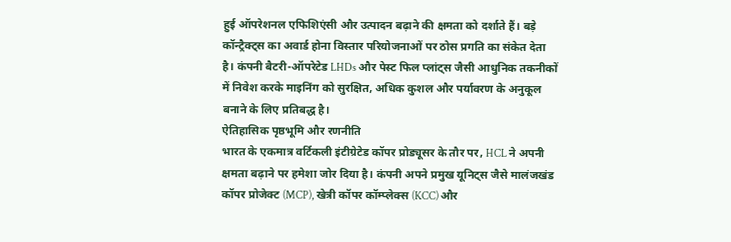हुई ऑपरेशनल एफिशिएंसी और उत्पादन बढ़ाने की क्षमता को दर्शाते हैं। बड़े कॉन्ट्रैक्ट्स का अवार्ड होना विस्तार परियोजनाओं पर ठोस प्रगति का संकेत देता है। कंपनी बैटरी-ऑपरेटेड LHDs और पेस्ट फिल प्लांट्स जैसी आधुनिक तकनीकों में निवेश करके माइनिंग को सुरक्षित, अधिक कुशल और पर्यावरण के अनुकूल बनाने के लिए प्रतिबद्ध है।
ऐतिहासिक पृष्ठभूमि और रणनीति
भारत के एकमात्र वर्टिकली इंटीग्रेटेड कॉपर प्रोड्यूसर के तौर पर, HCL ने अपनी क्षमता बढ़ाने पर हमेशा जोर दिया है। कंपनी अपने प्रमुख यूनिट्स जैसे मालंजखंड कॉपर प्रोजेक्ट (MCP), खेत्री कॉपर कॉम्प्लेक्स (KCC) और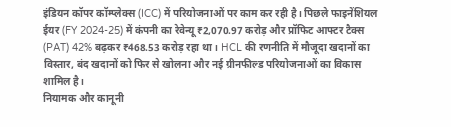इंडियन कॉपर कॉम्प्लेक्स (ICC) में परियोजनाओं पर काम कर रही है। पिछले फाइनेंशियल ईयर (FY 2024-25) में कंपनी का रेवेन्यू ₹2,070.97 करोड़ और प्रॉफिट आफ्टर टैक्स (PAT) 42% बढ़कर ₹468.53 करोड़ रहा था। HCL की रणनीति में मौजूदा खदानों का विस्तार, बंद खदानों को फिर से खोलना और नई ग्रीनफील्ड परियोजनाओं का विकास शामिल है।
नियामक और कानूनी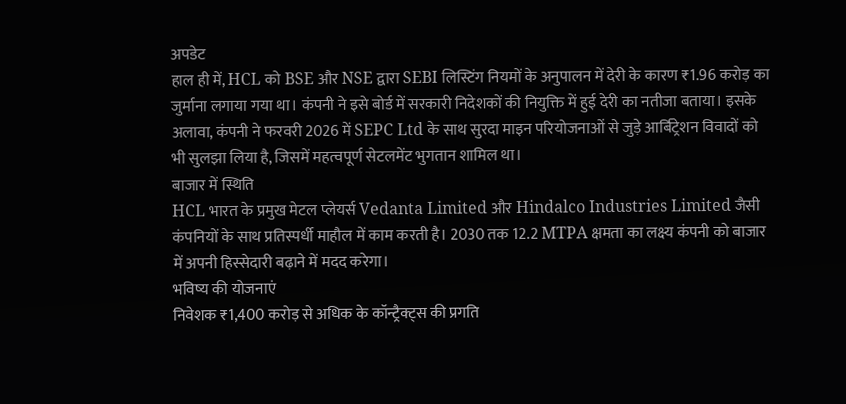अपडेट
हाल ही में, HCL को BSE और NSE द्वारा SEBI लिस्टिंग नियमों के अनुपालन में देरी के कारण ₹1.96 करोड़ का जुर्माना लगाया गया था। कंपनी ने इसे बोर्ड में सरकारी निदेशकों की नियुक्ति में हुई देरी का नतीजा बताया। इसके अलावा, कंपनी ने फरवरी 2026 में SEPC Ltd के साथ सुरदा माइन परियोजनाओं से जुड़े आर्बिट्रेशन विवादों को भी सुलझा लिया है, जिसमें महत्वपूर्ण सेटलमेंट भुगतान शामिल था।
बाजार में स्थिति
HCL भारत के प्रमुख मेटल प्लेयर्स Vedanta Limited और Hindalco Industries Limited जैसी कंपनियों के साथ प्रतिस्पर्धी माहौल में काम करती है। 2030 तक 12.2 MTPA क्षमता का लक्ष्य कंपनी को बाजार में अपनी हिस्सेदारी बढ़ाने में मदद करेगा।
भविष्य की योजनाएं
निवेशक ₹1,400 करोड़ से अधिक के कॉन्ट्रैक्ट्स की प्रगति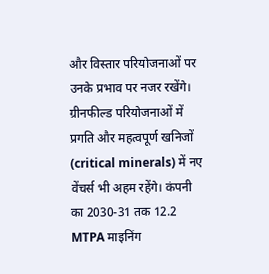और विस्तार परियोजनाओं पर उनके प्रभाव पर नजर रखेंगे। ग्रीनफील्ड परियोजनाओं में प्रगति और महत्वपूर्ण खनिजों (critical minerals) में नए वेंचर्स भी अहम रहेंगे। कंपनी का 2030-31 तक 12.2 MTPA माइनिंग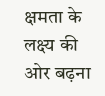क्षमता के लक्ष्य की ओर बढ़ना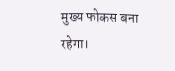मुख्य फोकस बना रहेगा।